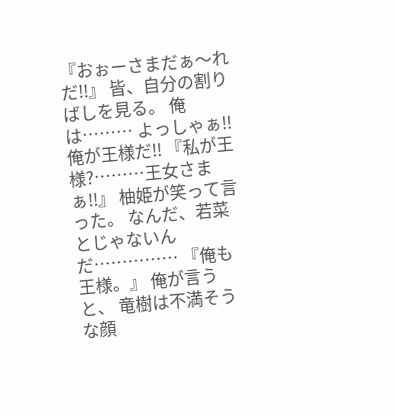『おぉーさまだぁ〜れだ!!』 皆、自分の割りばしを見る。 俺は……… よっしゃぁ!! 俺が王様だ!! 『私が王様?………王女さまぁ!!』 柚姫が笑って言った。 なんだ、若菜とじゃないんだ…………… 『俺も王様。』 俺が言うと、 竜樹は不満そうな顔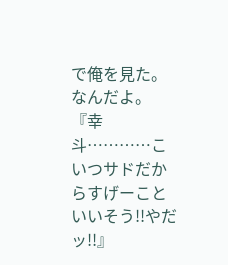で俺を見た。 なんだよ。 『幸斗…………こいつサドだからすげーこといいそう!!やだッ!!』